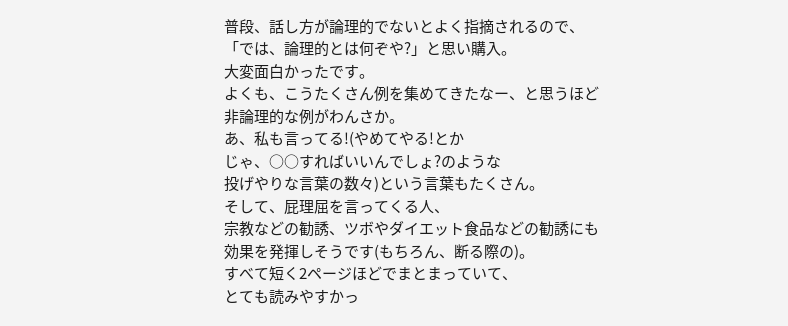普段、話し方が論理的でないとよく指摘されるので、
「では、論理的とは何ぞや?」と思い購入。
大変面白かったです。
よくも、こうたくさん例を集めてきたなー、と思うほど
非論理的な例がわんさか。
あ、私も言ってる!(やめてやる!とか
じゃ、○○すればいいんでしょ?のような
投げやりな言葉の数々)という言葉もたくさん。
そして、屁理屈を言ってくる人、
宗教などの勧誘、ツボやダイエット食品などの勧誘にも
効果を発揮しそうです(もちろん、断る際の)。
すべて短く2ページほどでまとまっていて、
とても読みやすかっ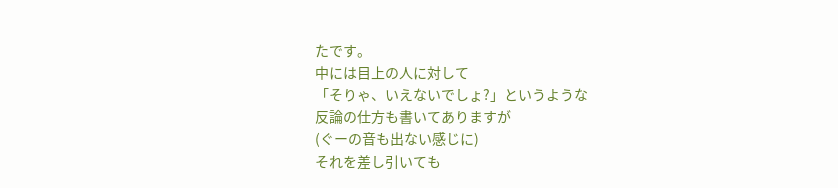たです。
中には目上の人に対して
「そりゃ、いえないでしょ?」というような
反論の仕方も書いてありますが
(ぐーの音も出ない感じに)
それを差し引いても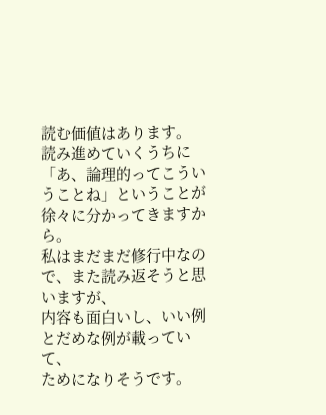読む価値はあります。
読み進めていくうちに
「あ、論理的ってこういうことね」ということが
徐々に分かってきますから。
私はまだまだ修行中なので、また読み返そうと思いますが、
内容も面白いし、いい例とだめな例が載っていて、
ためになりそうです。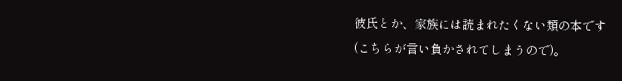彼氏とか、家族には読まれたくない類の本です
(こちらが言い負かされてしまうので)。